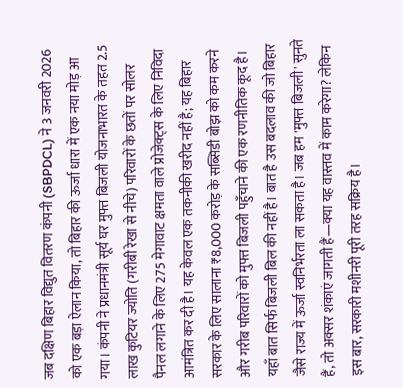जब दक्षिण बिहार विद्युत वितरण कंपनी (SBPDCL) ने 3 जनवरी 2026 को एक बड़ा ऐलान किया, तो बिहार की ऊर्जा धारा में एक नया मोड़ आ गया। कंपनी ने प्रधानमंत्री सूर्य घर मुफ्त बिजली योजनाभारत के तहत 2.5 लाख कुटियर ज्योति (गरीबी रेखा से नीचे) परिवारों के छतों पर सोलर पैनल लगाने के लिए 275 मेगावाट क्षमता वाले प्रोजेक्ट्स के लिए निविदा आमंत्रित कर दी है। यह केवल एक तकनीकी खरीद नहीं है; यह बिहार सरकार के लिए सालाना ₹8,000 करोड़ के सब्सिडी बोझ को कम करने और गरीब परिवारों को मुफ्त बिजली पहुँचाने की एक रणनीतिक कूद है।
यहाँ बात सिर्फ बिजली बिल की नहीं है। बात है उस बदलाव की जो बिहार जैसे राज्य में ऊर्जा स्वनिर्भरता ला सकता है। जब हम 'मुफ्त बिजली' सुनते हैं, तो अक्सर शंकाएं जागती हैं—क्या यह वास्तव में काम करेगा? लेकिन इस बार, सरकारी मशीनरी पूरी तरह सक्रिय है।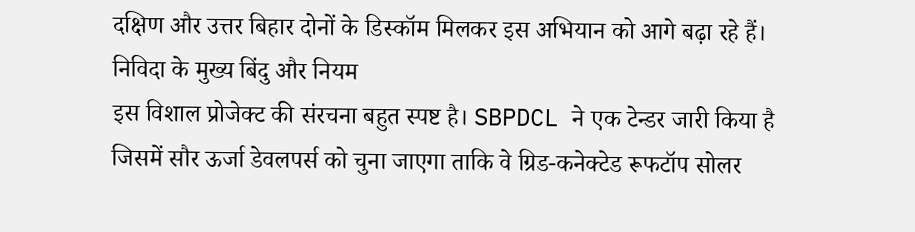दक्षिण और उत्तर बिहार दोनों के डिस्कॉम मिलकर इस अभियान को आगे बढ़ा रहे हैं।
निविदा के मुख्य बिंदु और नियम
इस विशाल प्रोजेक्ट की संरचना बहुत स्पष्ट है। SBPDCL ने एक टेन्डर जारी किया है जिसमें सौर ऊर्जा डेवलपर्स को चुना जाएगा ताकि वे ग्रिड-कनेक्टेड रूफटॉप सोलर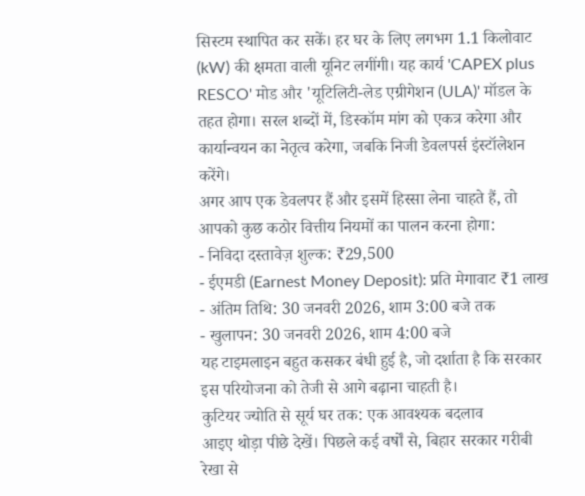सिस्टम स्थापित कर सकें। हर घर के लिए लगभग 1.1 किलोवाट (kW) की क्षमता वाली यूनिट लगींगी। यह कार्य 'CAPEX plus RESCO' मोड और 'यूटिलिटी-लेड एग्रीगेशन (ULA)' मॉडल के तहत होगा। सरल शब्दों में, डिस्कॉम मांग को एकत्र करेगा और कार्यान्वयन का नेतृत्व करेगा, जबकि निजी डेवलपर्स इंस्टॉलेशन करेंगे।
अगर आप एक डेवलपर हैं और इसमें हिस्सा लेना चाहते हैं, तो आपको कुछ कठोर वित्तीय नियमों का पालन करना होगा:
- निविदा दस्तावेज़ शुल्क: ₹29,500
- ईएमडी (Earnest Money Deposit): प्रति मेगावाट ₹1 लाख
- अंतिम तिथि: 30 जनवरी 2026, शाम 3:00 बजे तक
- खुलापन: 30 जनवरी 2026, शाम 4:00 बजे
यह टाइमलाइन बहुत कसकर बंधी हुई है, जो दर्शाता है कि सरकार इस परियोजना को तेजी से आगे बढ़ाना चाहती है।
कुटियर ज्योति से सूर्य घर तक: एक आवश्यक बदलाव
आइए थोड़ा पीछे देखें। पिछले कई वर्षों से, बिहार सरकार गरीबी रेखा से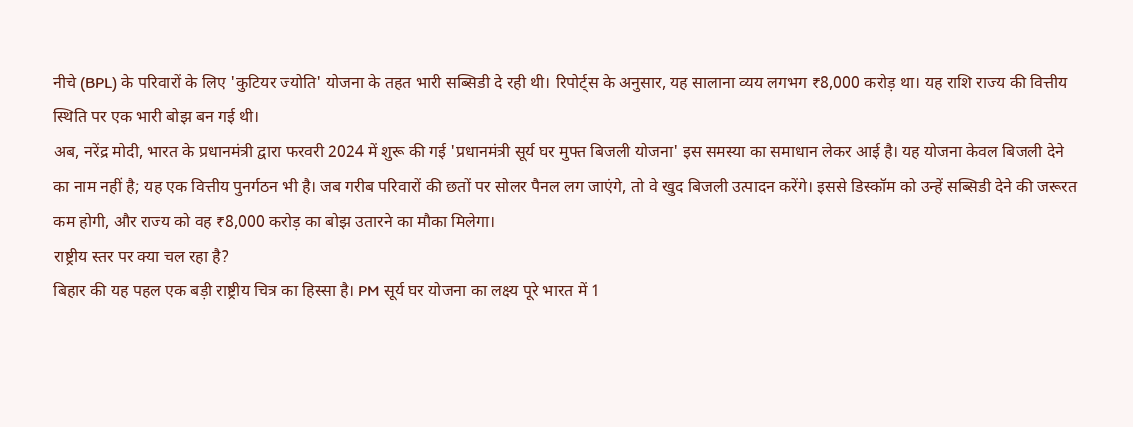नीचे (BPL) के परिवारों के लिए 'कुटियर ज्योति' योजना के तहत भारी सब्सिडी दे रही थी। रिपोर्ट्स के अनुसार, यह सालाना व्यय लगभग ₹8,000 करोड़ था। यह राशि राज्य की वित्तीय स्थिति पर एक भारी बोझ बन गई थी।
अब, नरेंद्र मोदी, भारत के प्रधानमंत्री द्वारा फरवरी 2024 में शुरू की गई 'प्रधानमंत्री सूर्य घर मुफ्त बिजली योजना' इस समस्या का समाधान लेकर आई है। यह योजना केवल बिजली देने का नाम नहीं है; यह एक वित्तीय पुनर्गठन भी है। जब गरीब परिवारों की छतों पर सोलर पैनल लग जाएंगे, तो वे खुद बिजली उत्पादन करेंगे। इससे डिस्कॉम को उन्हें सब्सिडी देने की जरूरत कम होगी, और राज्य को वह ₹8,000 करोड़ का बोझ उतारने का मौका मिलेगा।
राष्ट्रीय स्तर पर क्या चल रहा है?
बिहार की यह पहल एक बड़ी राष्ट्रीय चित्र का हिस्सा है। PM सूर्य घर योजना का लक्ष्य पूरे भारत में 1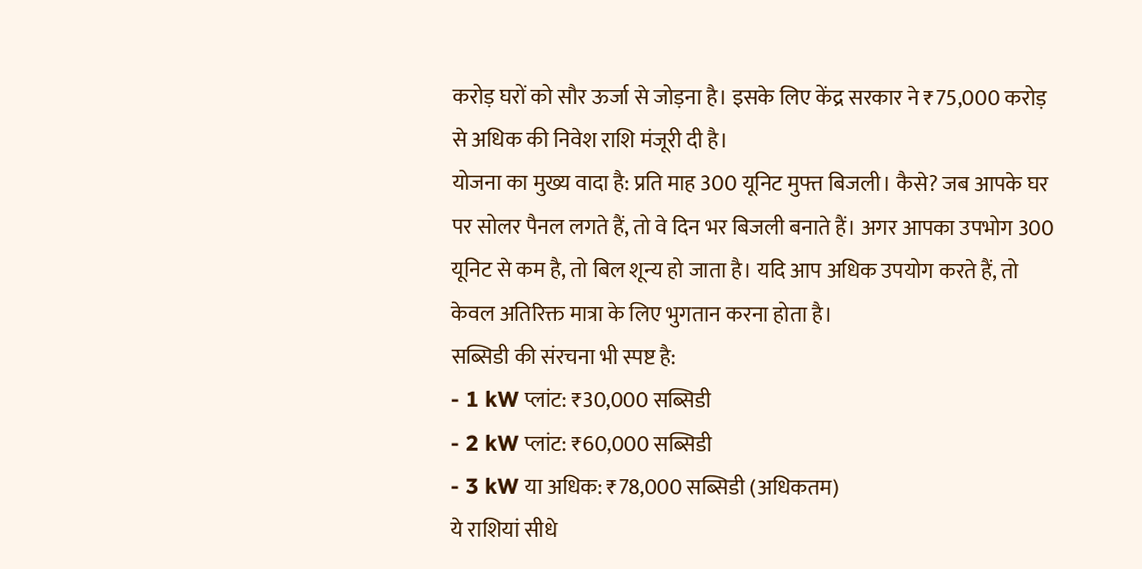करोड़ घरों को सौर ऊर्जा से जोड़ना है। इसके लिए केंद्र सरकार ने ₹75,000 करोड़ से अधिक की निवेश राशि मंजूरी दी है।
योजना का मुख्य वादा है: प्रति माह 300 यूनिट मुफ्त बिजली। कैसे? जब आपके घर पर सोलर पैनल लगते हैं, तो वे दिन भर बिजली बनाते हैं। अगर आपका उपभोग 300 यूनिट से कम है, तो बिल शून्य हो जाता है। यदि आप अधिक उपयोग करते हैं, तो केवल अतिरिक्त मात्रा के लिए भुगतान करना होता है।
सब्सिडी की संरचना भी स्पष्ट है:
- 1 kW प्लांट: ₹30,000 सब्सिडी
- 2 kW प्लांट: ₹60,000 सब्सिडी
- 3 kW या अधिक: ₹78,000 सब्सिडी (अधिकतम)
ये राशियां सीधे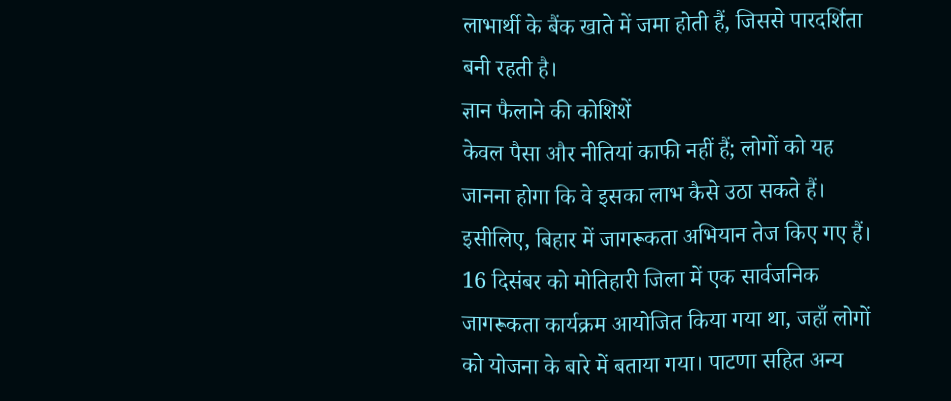लाभार्थी के बैंक खाते में जमा होती हैं, जिससे पारदर्शिता बनी रहती है।
ज्ञान फैलाने की कोशिशें
केवल पैसा और नीतियां काफी नहीं हैं; लोगों को यह जानना होगा कि वे इसका लाभ कैसे उठा सकते हैं। इसीलिए, बिहार में जागरूकता अभियान तेज किए गए हैं। 16 दिसंबर को मोतिहारी जिला में एक सार्वजनिक जागरूकता कार्यक्रम आयोजित किया गया था, जहाँ लोगों को योजना के बारे में बताया गया। पाटणा सहित अन्य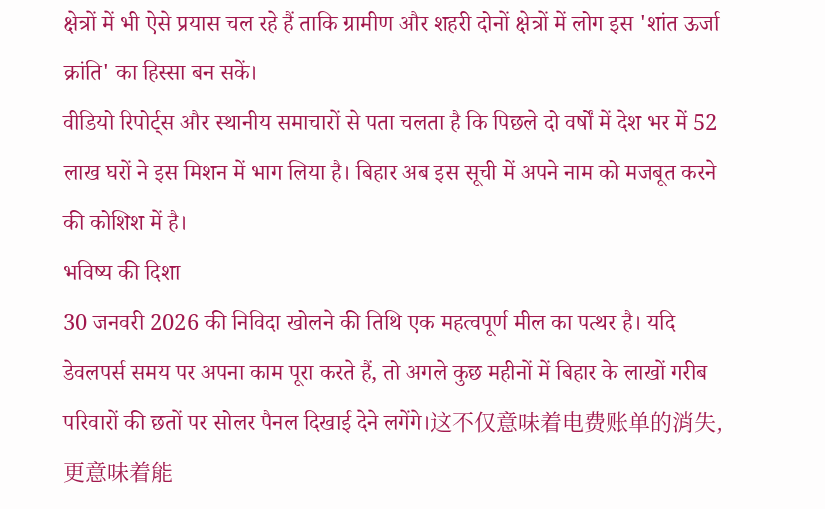क्षेत्रों में भी ऐसे प्रयास चल रहे हैं ताकि ग्रामीण और शहरी दोनों क्षेत्रों में लोग इस 'शांत ऊर्जा क्रांति' का हिस्सा बन सकें।
वीडियो रिपोर्ट्स और स्थानीय समाचारों से पता चलता है कि पिछले दो वर्षों में देश भर में 52 लाख घरों ने इस मिशन में भाग लिया है। बिहार अब इस सूची में अपने नाम को मजबूत करने की कोशिश में है।
भविष्य की दिशा
30 जनवरी 2026 की निविदा खोलने की तिथि एक महत्वपूर्ण मील का पत्थर है। यदि डेवलपर्स समय पर अपना काम पूरा करते हैं, तो अगले कुछ महीनों में बिहार के लाखों गरीब परिवारों की छतों पर सोलर पैनल दिखाई देने लगेंगे।这不仅意味着电费账单的消失,更意味着能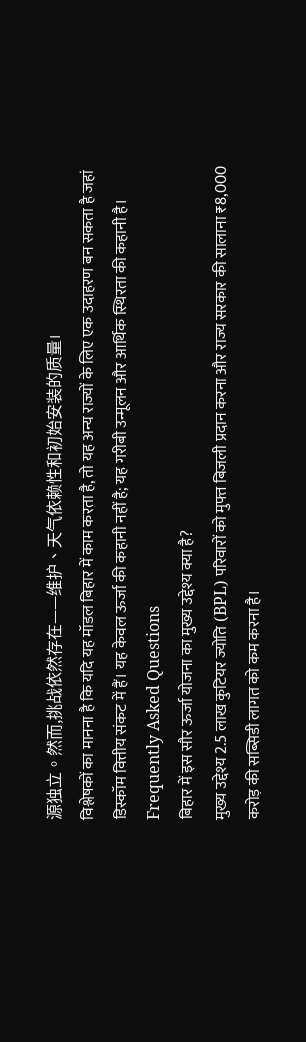源独立。然而,挑战依然存在——维护、天气依赖性和初始安装的质量।
विश्लेषकों का मानना है कि यदि यह मॉडल बिहार में काम करता है, तो यह अन्य राज्यों के लिए एक उदाहरण बन सकता है जहां डिस्कॉम वित्तीय संकट में हैं। यह केवल ऊर्जा की कहानी नहीं है; यह गरीबी उन्मूलन और आर्थिक स्थिरता की कहानी है।
Frequently Asked Questions
बिहार में इस सौर ऊर्जा योजना का मुख्य उद्देश्य क्या है?
मुख्य उद्देश्य 2.5 लाख कुटियर ज्योति (BPL) परिवारों को मुफ्त बिजली प्रदान करना और राज्य सरकार की सालाना ₹8,000 करोड़ की सब्सिडी लागत को कम करना है।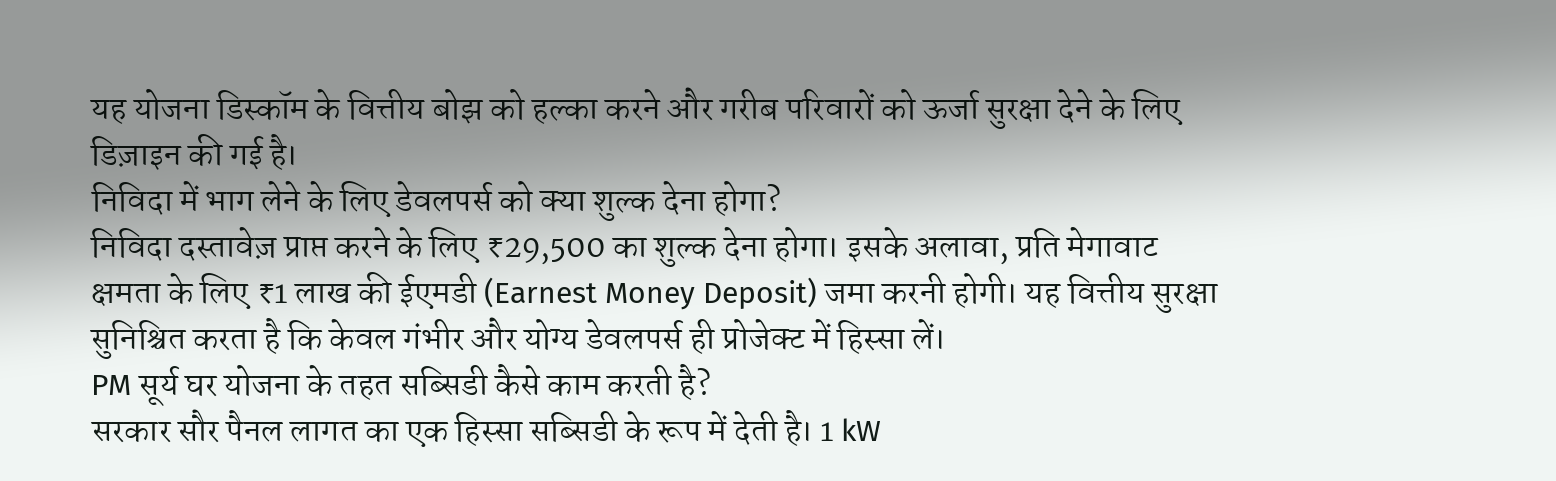यह योजना डिस्कॉम के वित्तीय बोझ को हल्का करने और गरीब परिवारों को ऊर्जा सुरक्षा देने के लिए डिज़ाइन की गई है।
निविदा में भाग लेने के लिए डेवलपर्स को क्या शुल्क देना होगा?
निविदा दस्तावेज़ प्राप्त करने के लिए ₹29,500 का शुल्क देना होगा। इसके अलावा, प्रति मेगावाट क्षमता के लिए ₹1 लाख की ईएमडी (Earnest Money Deposit) जमा करनी होगी। यह वित्तीय सुरक्षा सुनिश्चित करता है कि केवल गंभीर और योग्य डेवलपर्स ही प्रोजेक्ट में हिस्सा लें।
PM सूर्य घर योजना के तहत सब्सिडी कैसे काम करती है?
सरकार सौर पैनल लागत का एक हिस्सा सब्सिडी के रूप में देती है। 1 kW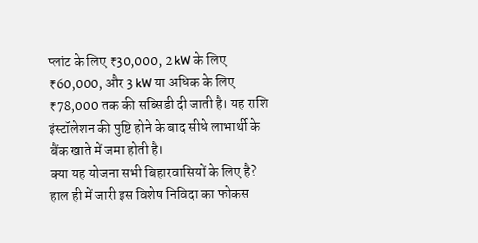प्लांट के लिए ₹30,000, 2 kW के लिए ₹60,000, और 3 kW या अधिक के लिए ₹78,000 तक की सब्सिडी दी जाती है। यह राशि इंस्टॉलेशन की पुष्टि होने के बाद सीधे लाभार्थी के बैंक खाते में जमा होती है।
क्या यह योजना सभी बिहारवासियों के लिए है?
हाल ही में जारी इस विशेष निविदा का फोकस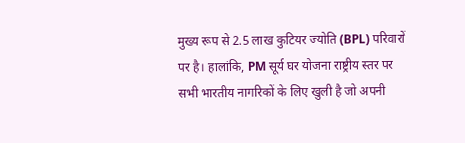मुख्य रूप से 2.5 लाख कुटियर ज्योति (BPL) परिवारों पर है। हालांकि, PM सूर्य घर योजना राष्ट्रीय स्तर पर सभी भारतीय नागरिकों के लिए खुली है जो अपनी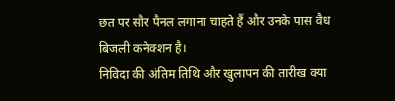छत पर सौर पैनल लगाना चाहते हैं और उनके पास वैध बिजली कनेक्शन है।
निविदा की अंतिम तिथि और खुलापन की तारीख क्या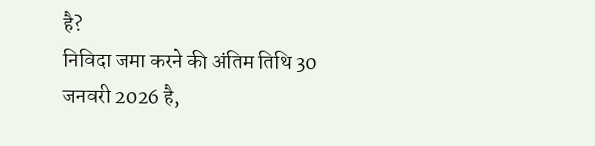है?
निविदा जमा करने की अंतिम तिथि 30 जनवरी 2026 है,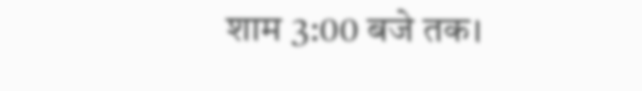शाम 3:00 बजे तक।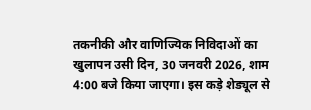तकनीकी और वाणिज्यिक निविदाओं का खुलापन उसी दिन, 30 जनवरी 2026, शाम 4:00 बजे किया जाएगा। इस कड़े शेड्यूल से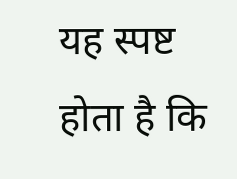यह स्पष्ट होता है कि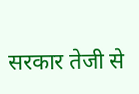सरकार तेजी से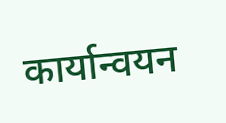कार्यान्वयन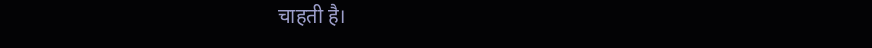चाहती है।